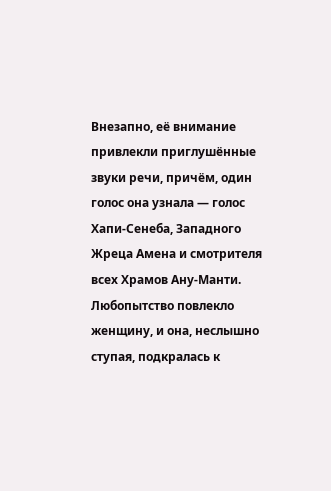Внезапно, её внимание привлекли приглушённые звуки речи, причём, один голос она узнала — голос Хапи-Сенеба, Западного Жреца Амена и смотрителя всех Храмов Ану-Манти. Любопытство повлекло женщину, и она, неслышно ступая, подкралась к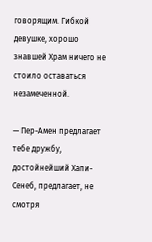говорящим. Гибкой девушке, хорошо знавшей Храм ничего не стоило оставаться незамеченной.

— Пер-Амен предлагает тебе дружбу, достойнейший Хапи-Сенеб, предлагает, не смотря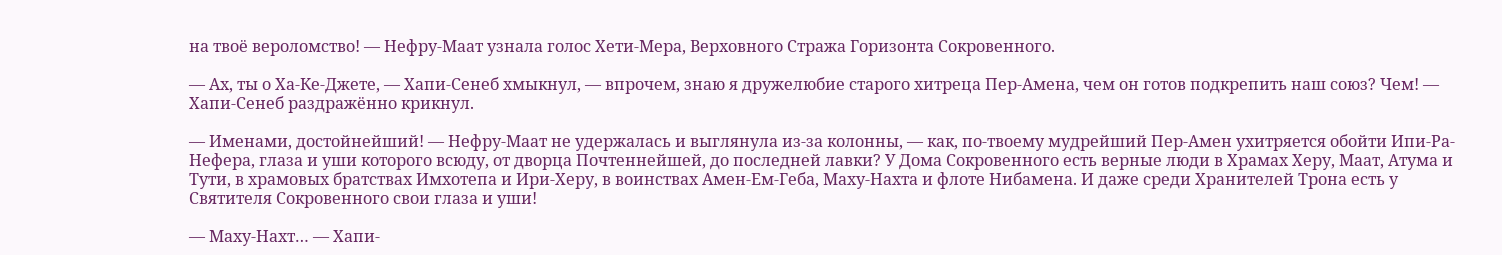на твоё вероломство! — Нефру-Маат узнала голос Хети-Мера, Верховного Стража Горизонта Сокровенного.

— Ах, ты о Ха-Ке-Джете, — Хапи-Сенеб хмыкнул, — впрочем, знаю я дружелюбие старого хитреца Пер-Амена, чем он готов подкрепить наш союз? Чем! — Хапи-Сенеб раздражённо крикнул.

— Именами, достойнейший! — Нефру-Маат не удержалась и выглянула из-за колонны, — как, по-твоему мудрейший Пер-Амен ухитряется обойти Ипи-Ра-Нефера, глаза и уши которого всюду, от дворца Почтеннейшей, до последней лавки? У Дома Сокровенного есть верные люди в Храмах Херу, Маат, Атума и Тути, в храмовых братствах Имхотепа и Ири-Херу, в воинствах Амен-Ем-Геба, Маху-Нахта и флоте Нибамена. И даже среди Хранителей Трона есть у Святителя Сокровенного свои глаза и уши!

— Маху-Нахт… — Хапи-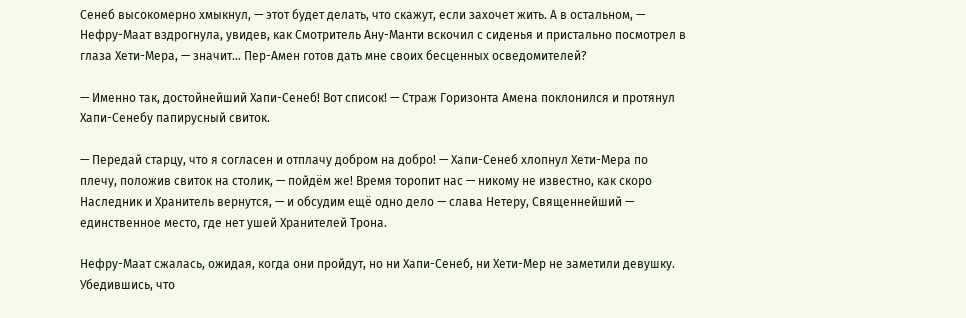Сенеб высокомерно хмыкнул, — этот будет делать, что скажут, если захочет жить. А в остальном, — Нефру-Маат вздрогнула, увидев, как Смотритель Ану-Манти вскочил с сиденья и пристально посмотрел в глаза Хети-Мера, — значит… Пер-Амен готов дать мне своих бесценных осведомителей?

— Именно так, достойнейший Хапи-Сенеб! Вот список! — Страж Горизонта Амена поклонился и протянул Хапи-Сенебу папирусный свиток.

— Передай старцу, что я согласен и отплачу добром на добро! — Хапи-Сенеб хлопнул Хети-Мера по плечу, положив свиток на столик, — пойдём же! Время торопит нас — никому не известно, как скоро Наследник и Хранитель вернутся, — и обсудим ещё одно дело — слава Нетеру, Священнейший — единственное место, где нет ушей Хранителей Трона.

Нефру-Маат сжалась, ожидая, когда они пройдут, но ни Хапи-Сенеб, ни Хети-Мер не заметили девушку. Убедившись, что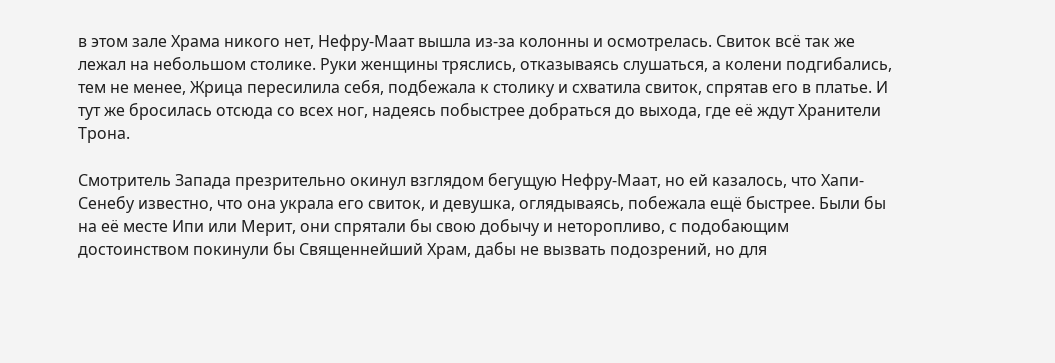в этом зале Храма никого нет, Нефру-Маат вышла из-за колонны и осмотрелась. Свиток всё так же лежал на небольшом столике. Руки женщины тряслись, отказываясь слушаться, а колени подгибались, тем не менее, Жрица пересилила себя, подбежала к столику и схватила свиток, спрятав его в платье. И тут же бросилась отсюда со всех ног, надеясь побыстрее добраться до выхода, где её ждут Хранители Трона.

Смотритель Запада презрительно окинул взглядом бегущую Нефру-Маат, но ей казалось, что Хапи-Сенебу известно, что она украла его свиток, и девушка, оглядываясь, побежала ещё быстрее. Были бы на её месте Ипи или Мерит, они спрятали бы свою добычу и неторопливо, с подобающим достоинством покинули бы Священнейший Храм, дабы не вызвать подозрений, но для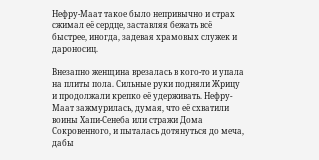Нефру-Маат такое было непривычно и страх сжимал её сердце, заставляя бежать всё быстрее, иногда, задевая храмовых служек и дароносиц.

Внезапно женщина врезалась в кого-то и упала на плиты пола. Сильные руки подняли Жрицу и продолжали крепко её удерживать. Нефру-Маат зажмурилась, думая, что её схватили воины Хапи-Сенеба или стражи Дома Сокровенного, и пыталась дотянуться до меча, дабы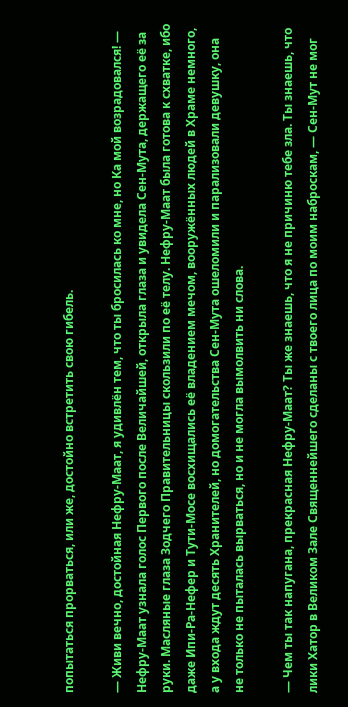попытаться прорваться, или же, достойно встретить свою гибель.

— Живи вечно, достойная Нефру-Маат, я удивлён тем, что ты бросилась ко мне, но Ка мой возрадовался! — Нефру-Маат узнала голос Первого после Величайшей, открыла глаза и увидела Сен-Мута, держащего её за руки. Масляные глаза Зодчего Правительницы скользили по её телу. Нефру-Маат была готова к схватке, ибо даже Ипи-Ра-Нефер и Тути-Мосе восхищались её владением мечом, вооружённых людей в Храме немного, а у входа ждут десять Хранителей, но домогательства Сен-Мута ошеломили и парализовали девушку, она не только не пыталась вырваться, но и не могла вымолвить ни слова.

— Чем ты так напугана, прекрасная Нефру-Маат? Ты же знаешь, что я не причиню тебе зла. Ты знаешь, что лики Хатор в Великом Зале Священнейшего сделаны с твоего лица по моим наброскам, — Сен-Мут не мог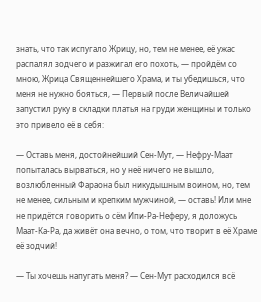знать, что так испугало Жрицу, но, тем не менее, её ужас распалял зодчего и разжигал его похоть, — пройдём со мною, Жрица Священнейшего Храма, и ты убедишься, что меня не нужно бояться, — Первый после Величайшей запустил руку в складки платья на груди женщины и только это привело её в себя:

— Оставь меня, достойнейший Сен-Мут, — Нефру-Маат попыталась вырваться, но у неё ничего не вышло, возлюбленный Фараона был никудышным воином, но, тем не менее, сильным и крепким мужчиной, — оставь! Или мне не придётся говорить о сём Ипи-Ра-Неферу, я доложусь Маат-Ка-Ра, да живёт она вечно, о том, что творит в её Храме её зодчий!

— Ты хочешь напугать меня? — Сен-Мут расходился всё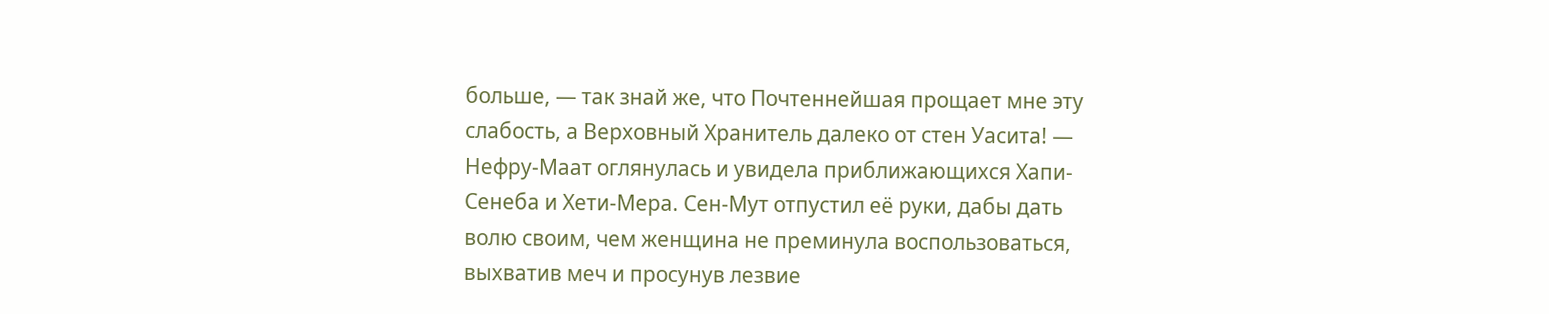больше, — так знай же, что Почтеннейшая прощает мне эту слабость, а Верховный Хранитель далеко от стен Уасита! — Нефру-Маат оглянулась и увидела приближающихся Хапи-Сенеба и Хети-Мера. Сен-Мут отпустил её руки, дабы дать волю своим, чем женщина не преминула воспользоваться, выхватив меч и просунув лезвие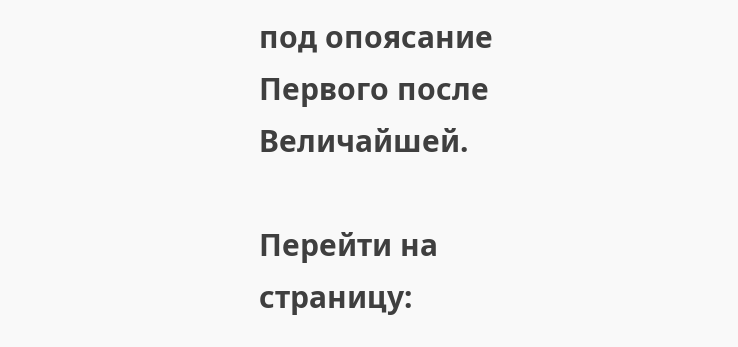под опоясание Первого после Величайшей.

Перейти на страницу: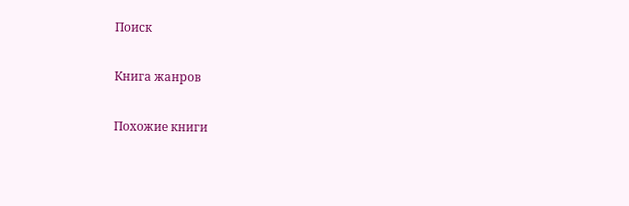Поиск

Книга жанров

Похожие книги